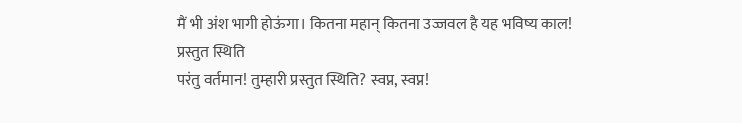मैं भी अंश भागी होऊंगा। कितना महान् कितना उज्जवल है यह भविष्य काल!
प्रस्तुत स्थिति
परंतु वर्तमान! तुम्हारी प्रस्तुत स्थिति? स्वप्न, स्वप्न!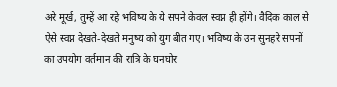अरे मूर्ख, तुम्हें आ रहे भविष्य के ये सपने केवल स्वप्न ही होंगे। वैदिक काल से ऐसे स्वप्न देखते-देखते मनुष्य को युग बीत गए। भविष्य के उन सुनहरे सपनों का उपयोग वर्तमान की रात्रि के घनघोर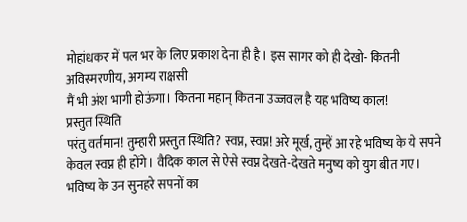मोहांधकर में पल भर के लिए प्रकाश देना ही है। इस सागर को ही देखो- कितनी अविस्मरणीय, अगम्य राक्षसी
मैं भी अंश भागी होऊंगा। कितना महान् कितना उज्जवल है यह भविष्य काल!
प्रस्तुत स्थिति
परंतु वर्तमान! तुम्हारी प्रस्तुत स्थिति? स्वप्न, स्वप्न! अरे मूर्ख, तुम्हें आ रहे भविष्य के ये सपने केवल स्वप्न ही होंगे। वैदिक काल से ऐसे स्वप्न देखते-देखते मनुष्य को युग बीत गए। भविष्य के उन सुनहरे सपनों का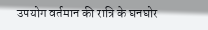उपयोग वर्तमान की रात्रि के घनघोर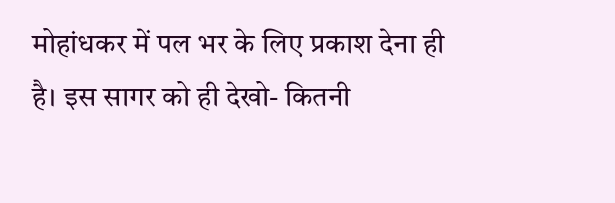मोहांधकर में पल भर के लिए प्रकाश देना ही है। इस सागर को ही देखो- कितनी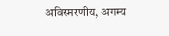अविस्मरणीय, अगम्य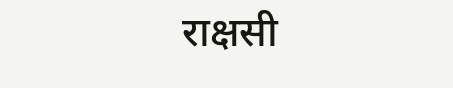राक्षसी